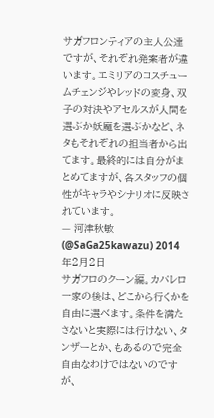サガフロンティアの主人公達ですが、それぞれ発案者が違います。エミリアのコスチュームチェンジやレッドの変身、双子の対決やアセルスが人間を選ぶか妖魔を選ぶかなど、ネタもそれぞれの担当者から出てます。最終的には自分がまとめてますが、各スタッフの個性がキャラやシナリオに反映されています。
— 河津秋敏 (@SaGa25kawazu) 2014年2月2日
サガフロのクーン編。カバレロ一家の後は、どこから行くかを自由に選べます。条件を満たさないと実際には行けない、タンザーとか、もあるので完全自由なわけではないのですが、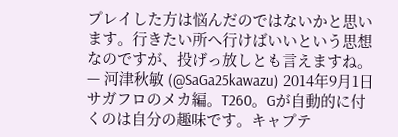プレイした方は悩んだのではないかと思います。行きたい所へ行けばいいという思想なのですが、投げっ放しとも言えますね。
— 河津秋敏 (@SaGa25kawazu) 2014年9月1日
サガフロのメカ編。T260。Gが自動的に付くのは自分の趣味です。キャプテ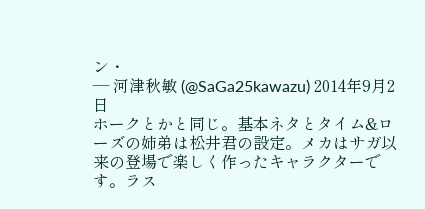ン・
— 河津秋敏 (@SaGa25kawazu) 2014年9月2日
ホークとかと同じ。基本ネタとタイム&ローズの姉弟は松井君の設定。メカはサガ以来の登場で楽しく作ったキャラクターです。ラス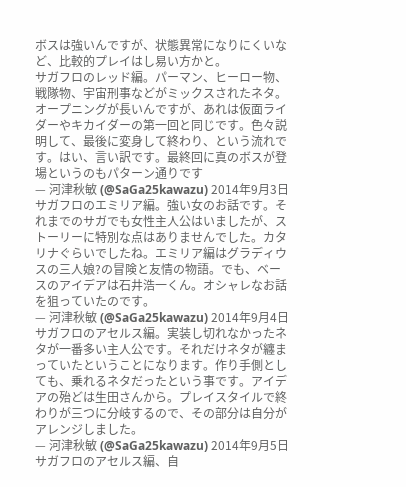ボスは強いんですが、状態異常になりにくいなど、比較的プレイはし易い方かと。
サガフロのレッド編。パーマン、ヒーロー物、戦隊物、宇宙刑事などがミックスされたネタ。オープニングが長いんですが、あれは仮面ライダーやキカイダーの第一回と同じです。色々説明して、最後に変身して終わり、という流れです。はい、言い訳です。最終回に真のボスが登場というのもパターン通りです
— 河津秋敏 (@SaGa25kawazu) 2014年9月3日
サガフロのエミリア編。強い女のお話です。それまでのサガでも女性主人公はいましたが、ストーリーに特別な点はありませんでした。カタリナぐらいでしたね。エミリア編はグラディウスの三人娘?の冒険と友情の物語。でも、ベースのアイデアは石井浩一くん。オシャレなお話を狙っていたのです。
— 河津秋敏 (@SaGa25kawazu) 2014年9月4日
サガフロのアセルス編。実装し切れなかったネタが一番多い主人公です。それだけネタが纏まっていたということになります。作り手側としても、乗れるネタだったという事です。アイデアの殆どは生田さんから。プレイスタイルで終わりが三つに分岐するので、その部分は自分がアレンジしました。
— 河津秋敏 (@SaGa25kawazu) 2014年9月5日
サガフロのアセルス編、自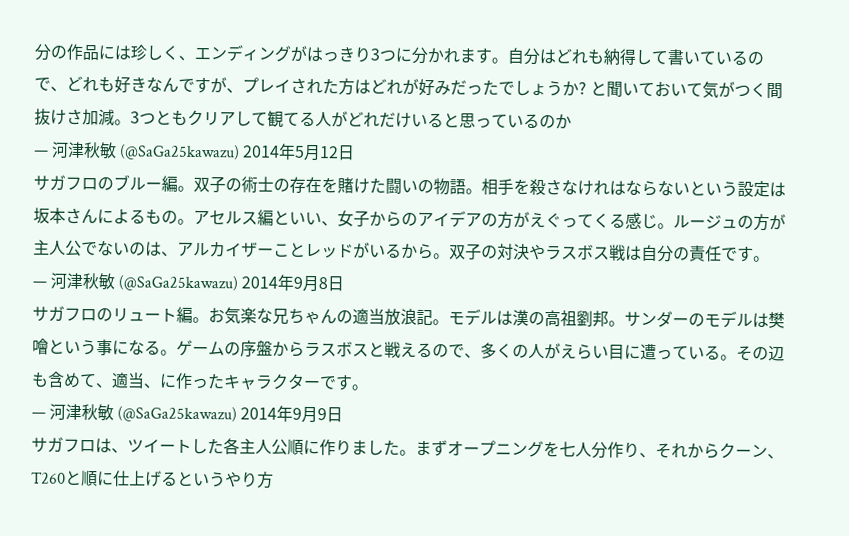分の作品には珍しく、エンディングがはっきり3つに分かれます。自分はどれも納得して書いているので、どれも好きなんですが、プレイされた方はどれが好みだったでしょうか? と聞いておいて気がつく間抜けさ加減。3つともクリアして観てる人がどれだけいると思っているのか
— 河津秋敏 (@SaGa25kawazu) 2014年5月12日
サガフロのブルー編。双子の術士の存在を賭けた闘いの物語。相手を殺さなけれはならないという設定は坂本さんによるもの。アセルス編といい、女子からのアイデアの方がえぐってくる感じ。ルージュの方が主人公でないのは、アルカイザーことレッドがいるから。双子の対決やラスボス戦は自分の責任です。
— 河津秋敏 (@SaGa25kawazu) 2014年9月8日
サガフロのリュート編。お気楽な兄ちゃんの適当放浪記。モデルは漢の高祖劉邦。サンダーのモデルは樊噲という事になる。ゲームの序盤からラスボスと戦えるので、多くの人がえらい目に遭っている。その辺も含めて、適当、に作ったキャラクターです。
— 河津秋敏 (@SaGa25kawazu) 2014年9月9日
サガフロは、ツイートした各主人公順に作りました。まずオープニングを七人分作り、それからクーン、T260と順に仕上げるというやり方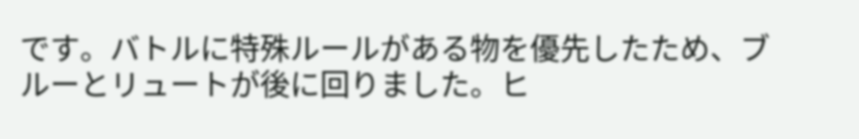です。バトルに特殊ルールがある物を優先したため、ブルーとリュートが後に回りました。ヒ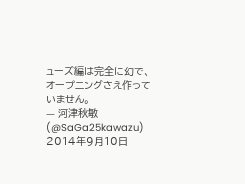ューズ編は完全に幻で、オープニングさえ作っていません。
— 河津秋敏 (@SaGa25kawazu) 2014年9月10日